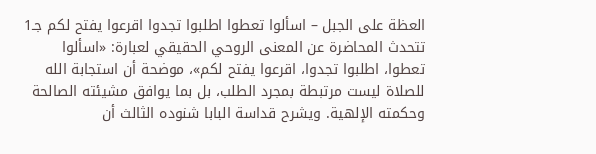العظة على الجبل – اسألوا تعطوا اطلبوا تجدوا اقرعوا يفتح لكم جـ1
تتحدث المحاضرة عن المعنى الروحي الحقيقي لعبارة: «اسألوا تعطوا، اطلبوا تجدوا، اقرعوا يفتح لكم»، موضحة أن استجابة الله للصلاة ليست مرتبطة بمجرد الطلب، بل بما يوافق مشيئته الصالحة وحكمته الإلهية. ويشرح قداسة البابا شنوده الثالث أن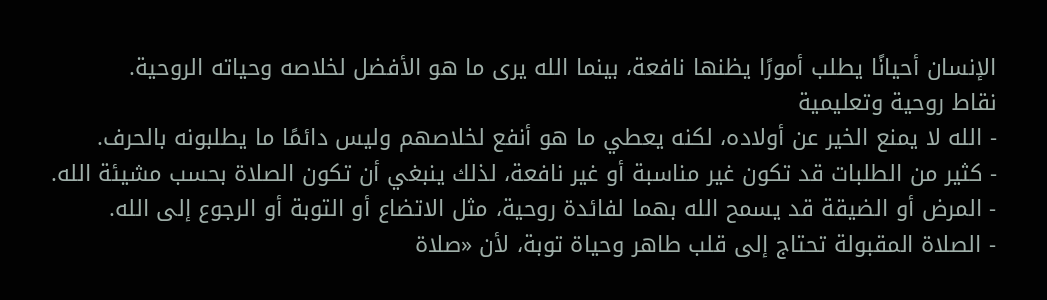الإنسان أحيانًا يطلب أمورًا يظنها نافعة، بينما الله يرى ما هو الأفضل لخلاصه وحياته الروحية.
نقاط روحية وتعليمية
- الله لا يمنع الخير عن أولاده، لكنه يعطي ما هو أنفع لخلاصهم وليس دائمًا ما يطلبونه بالحرف.
- كثير من الطلبات قد تكون غير مناسبة أو غير نافعة، لذلك ينبغي أن تكون الصلاة بحسب مشيئة الله.
- المرض أو الضيقة قد يسمح الله بهما لفائدة روحية، مثل الاتضاع أو التوبة أو الرجوع إلى الله.
- الصلاة المقبولة تحتاج إلى قلب طاهر وحياة توبة، لأن «صلاة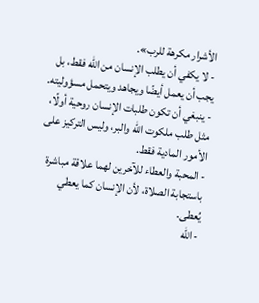الأشرار مكرهة للرب».
- لا يكفي أن يطلب الإنسان من الله فقط، بل يجب أن يعمل أيضًا ويجاهد ويتحمل مسؤوليته.
- ينبغي أن تكون طلبات الإنسان روحية أولًا، مثل طلب ملكوت الله والبر، وليس التركيز على الأمور المادية فقط.
- المحبة والعطاء للآخرين لهما علاقة مباشرة باستجابة الصلاة، لأن الإنسان كما يعطي يُعطى.
- الله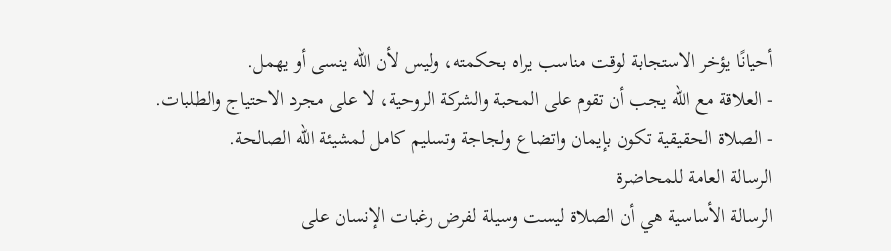أحيانًا يؤخر الاستجابة لوقت مناسب يراه بحكمته، وليس لأن الله ينسى أو يهمل.
- العلاقة مع الله يجب أن تقوم على المحبة والشركة الروحية، لا على مجرد الاحتياج والطلبات.
- الصلاة الحقيقية تكون بإيمان واتضاع ولجاجة وتسليم كامل لمشيئة الله الصالحة.
الرسالة العامة للمحاضرة
الرسالة الأساسية هي أن الصلاة ليست وسيلة لفرض رغبات الإنسان على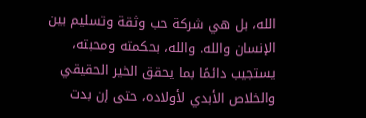الله، بل هي شركة حب وثقة وتسليم بين الإنسان والله. والله، بحكمته ومحبته، يستجيب دائمًا بما يحقق الخير الحقيقي والخلاص الأبدي لأولاده، حتى إن بدت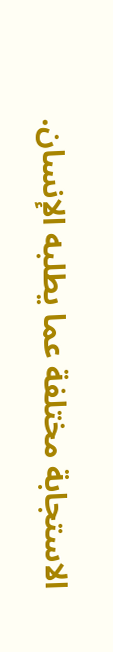الاستجابة مختلفة عما يطلبه الإنسان.